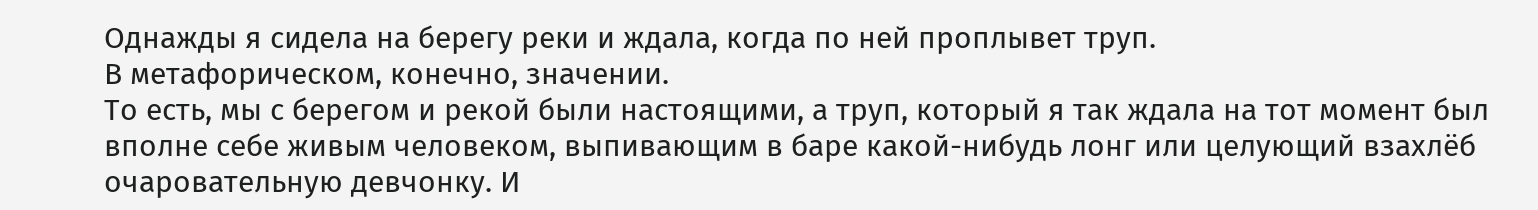Однажды я сидела на берегу реки и ждала, когда по ней проплывет труп.
В метафорическом, конечно, значении.
То есть, мы с берегом и рекой были настоящими, а труп, который я так ждала на тот момент был вполне себе живым человеком, выпивающим в баре какой-нибудь лонг или целующий взахлёб очаровательную девчонку. И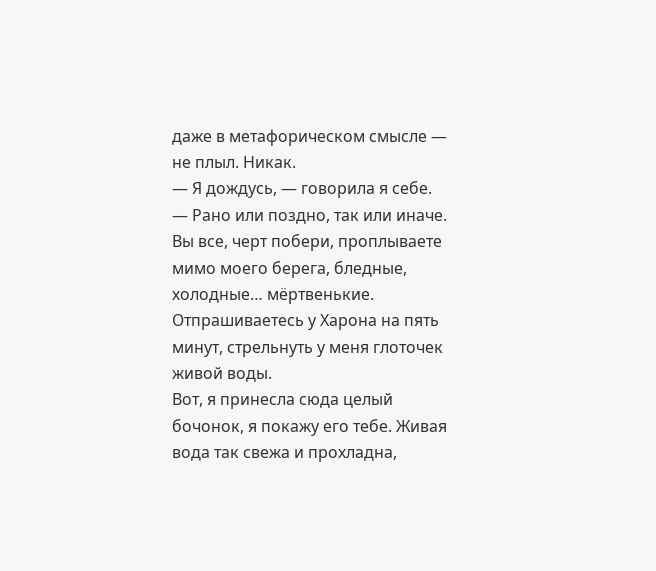даже в метафорическом смысле — не плыл. Никак.
— Я дождусь, — говорила я себе. — Рано или поздно, так или иначе. Вы все, черт побери, проплываете мимо моего берега, бледные, холодные… мёртвенькие. Отпрашиваетесь у Харона на пять минут, стрельнуть у меня глоточек живой воды.
Вот, я принесла сюда целый бочонок, я покажу его тебе. Живая вода так свежа и прохладна,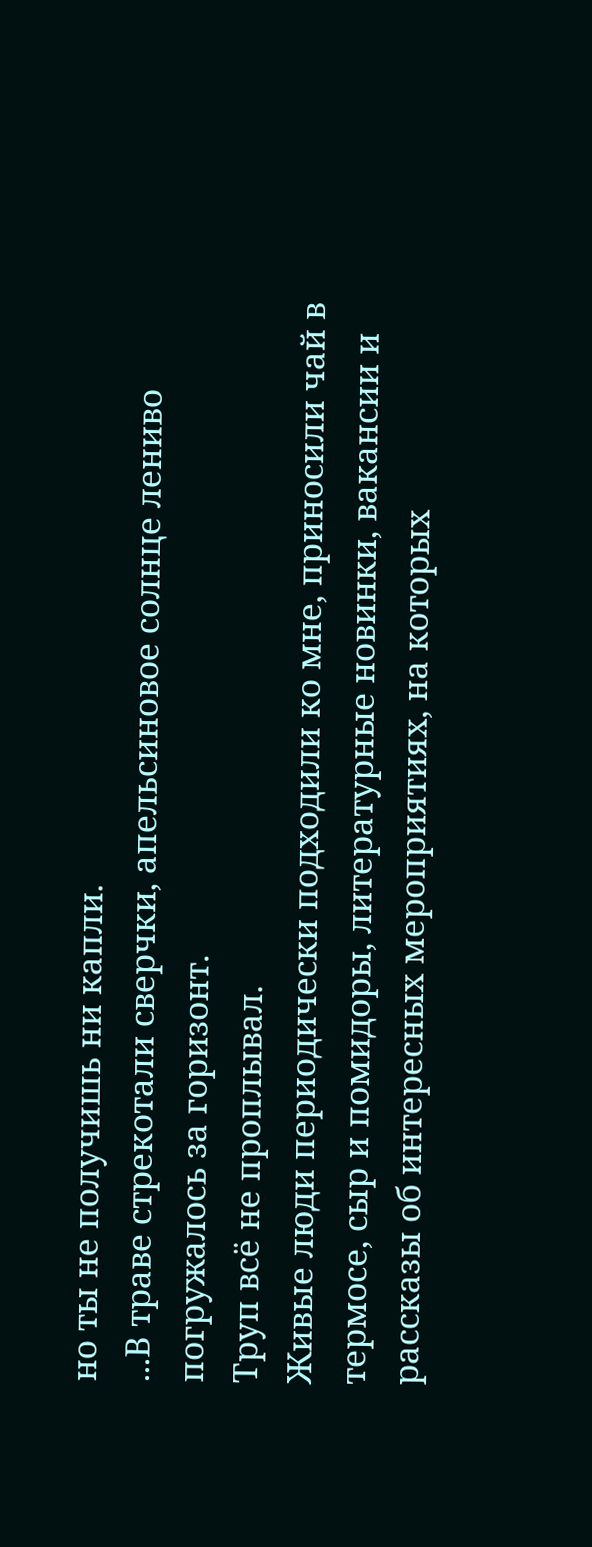но ты не получишь ни капли.
...В траве стрекотали сверчки, апельсиновое солнце лениво погружалось за горизонт.
Труп всё не проплывал.
Живые люди периодически подходили ко мне, приносили чай в термосе, сыр и помидоры, литературные новинки, вакансии и рассказы об интересных мероприятиях, на которых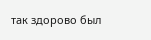так здорово был